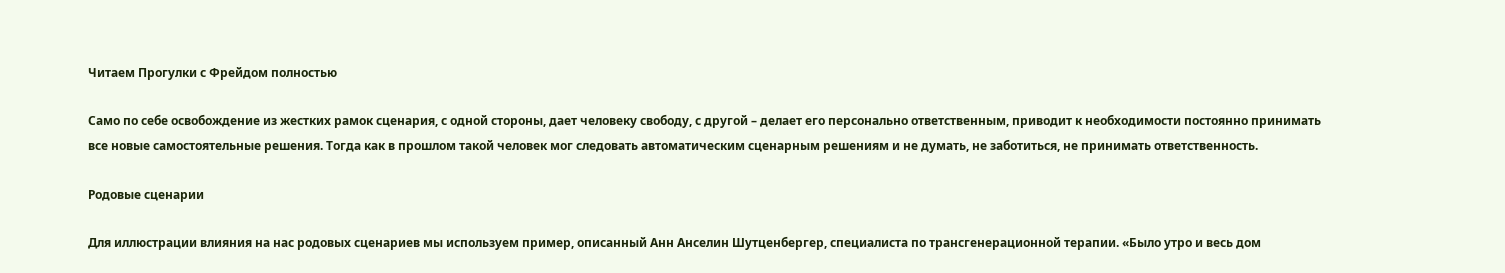Читаем Прогулки с Фрейдом полностью

Само по себе освобождение из жестких рамок сценария, с одной стороны, дает человеку свободу, с другой – делает его персонально ответственным, приводит к необходимости постоянно принимать все новые самостоятельные решения. Тогда как в прошлом такой человек мог следовать автоматическим сценарным решениям и не думать, не заботиться, не принимать ответственность.

Родовые сценарии

Для иллюстрации влияния на нас родовых сценариев мы используем пример, описанный Анн Анселин Шутценбергер, специалиста по трансгенерационной терапии. «Было утро и весь дом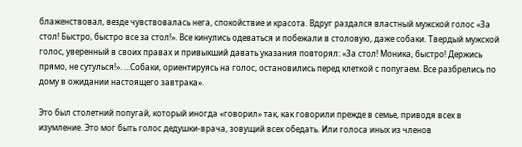блаженствовал, везде чувствовалась нега, спокойствие и красота. Вдруг раздался властный мужской голос «За стол! Быстро, быстро все за стол!». Все кинулись одеваться и побежали в столовую, даже собаки. Твердый мужской голос, уверенный в своих правах и привыкший давать указания повторял: «За стол! Моника, быстро! Держись прямо, не сутулься!». …Собаки, ориентируясь на голос, остановились перед клеткой с попугаем. Все разбрелись по дому в ожидании настоящего завтрака».

Это был столетний попугай, который иногда «говорил» так, как говорили прежде в семье, приводя всех в изумление. Это мог быть голос дедушки-врача, зовущий всех обедать. Или голоса иных из членов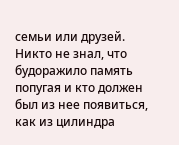семьи или друзей. Никто не знал, что будоражило память попугая и кто должен был из нее появиться, как из цилиндра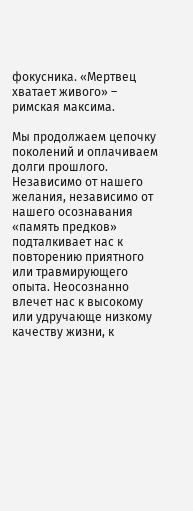фокусника. «Мертвец хватает живого» – римская максима.

Мы продолжаем цепочку поколений и оплачиваем долги прошлого. Независимо от нашего желания, независимо от нашего осознавания «память предков» подталкивает нас к повторению приятного или травмирующего опыта. Неосознанно влечет нас к высокому или удручающе низкому качеству жизни, к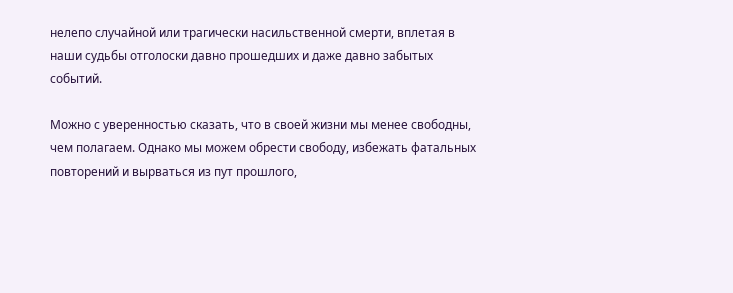нелепо случайной или трагически насильственной смерти, вплетая в наши судьбы отголоски давно прошедших и даже давно забытых событий.

Можно с уверенностью сказать, что в своей жизни мы менее свободны, чем полагаем. Однако мы можем обрести свободу, избежать фатальных повторений и вырваться из пут прошлого,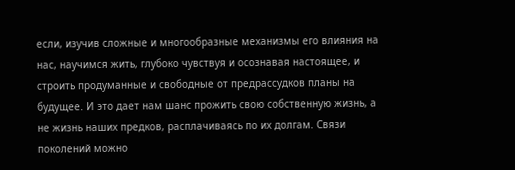если, изучив сложные и многообразные механизмы его влияния на нас, научимся жить, глубоко чувствуя и осознавая настоящее, и строить продуманные и свободные от предрассудков планы на будущее. И это дает нам шанс прожить свою собственную жизнь, а не жизнь наших предков, расплачиваясь по их долгам. Связи поколений можно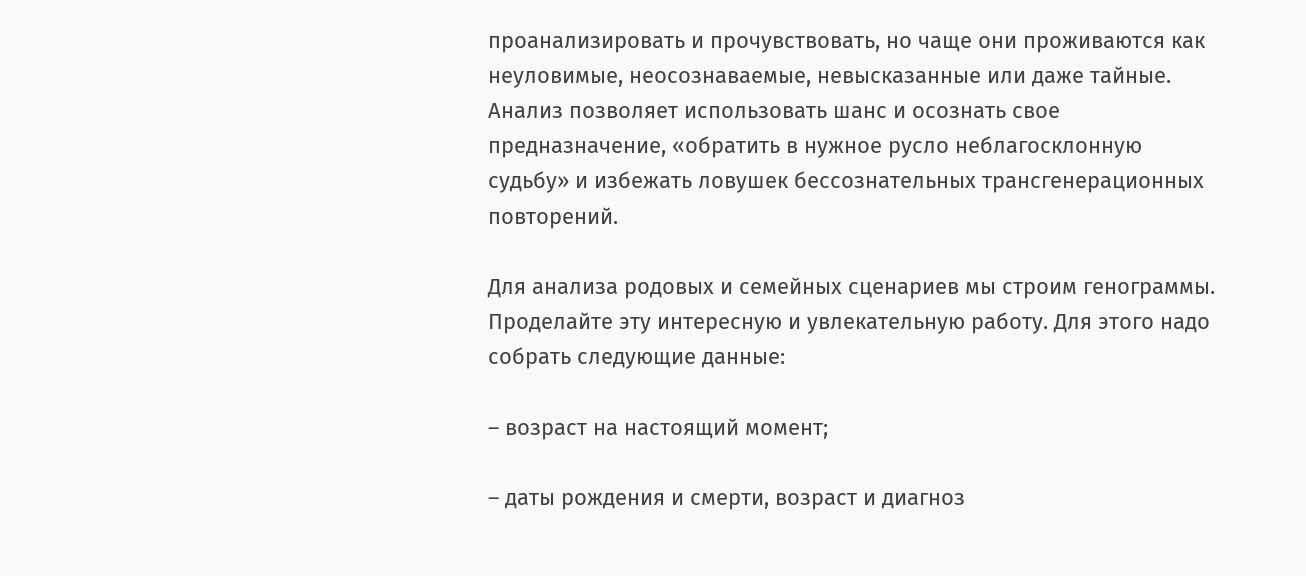проанализировать и прочувствовать, но чаще они проживаются как неуловимые, неосознаваемые, невысказанные или даже тайные. Анализ позволяет использовать шанс и осознать свое предназначение, «обратить в нужное русло неблагосклонную судьбу» и избежать ловушек бессознательных трансгенерационных повторений.

Для анализа родовых и семейных сценариев мы строим генограммы. Проделайте эту интересную и увлекательную работу. Для этого надо собрать следующие данные:

– возраст на настоящий момент;

– даты рождения и смерти, возраст и диагноз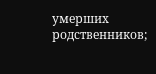умерших родственников;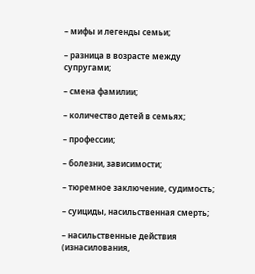– мифы и легенды семьи;

– разница в возрасте между супругами;

– смена фамилии;

– количество детей в семьях;

– профессии;

– болезни, зависимости;

– тюремное заключение, судимость;

– суициды, насильственная смерть;

– насильственные действия (изнасилования,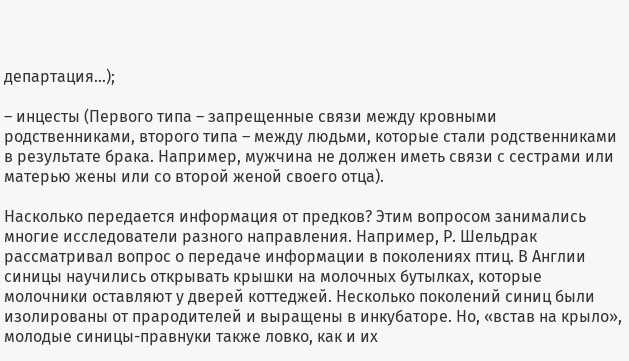департация…);

– инцесты (Первого типа – запрещенные связи между кровными родственниками, второго типа – между людьми, которые стали родственниками в результате брака. Например, мужчина не должен иметь связи с сестрами или матерью жены или со второй женой своего отца).

Насколько передается информация от предков? Этим вопросом занимались многие исследователи разного направления. Например, Р. Шельдрак рассматривал вопрос о передаче информации в поколениях птиц. В Англии синицы научились открывать крышки на молочных бутылках, которые молочники оставляют у дверей коттеджей. Несколько поколений синиц были изолированы от прародителей и выращены в инкубаторе. Но, «встав на крыло», молодые синицы-правнуки также ловко, как и их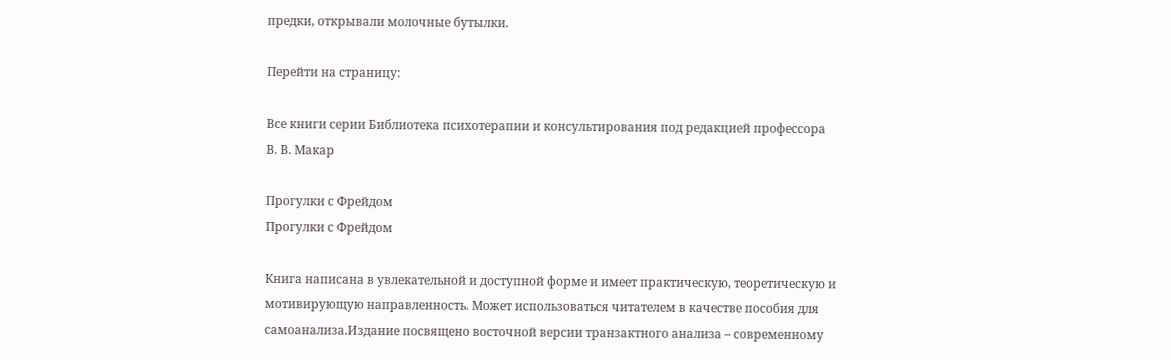предки, открывали молочные бутылки.

Перейти на страницу:

Все книги серии Библиотека психотерапии и консультирования под редакцией профессора В. В. Макар

Прогулки с Фрейдом
Прогулки с Фрейдом

Книга написана в увлекательной и доступной форме и имеет практическую, теоретическую и мотивирующую направленность. Может использоваться читателем в качестве пособия для самоанализа.Издание посвящено восточной версии транзактного анализа – современному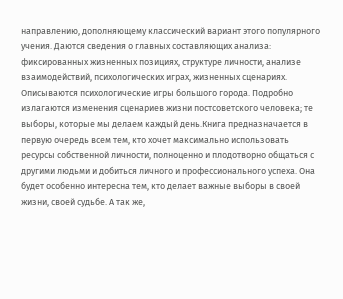направлению, дополняющему классический вариант этого популярного учения. Даются сведения о главных составляющих анализа: фиксированных жизненных позициях, структуре личности, анализе взаимодействий, психологических играх, жизненных сценариях. Описываются психологические игры большого города. Подробно излагаются изменения сценариев жизни постсоветского человека; те выборы, которые мы делаем каждый день.Книга предназначается в первую очередь всем тем, кто хочет максимально использовать ресурсы собственной личности, полноценно и плодотворно общаться с другими людьми и добиться личного и профессионального успеха. Она будет особенно интересна тем, кто делает важные выборы в своей жизни, своей судьбе. А так же,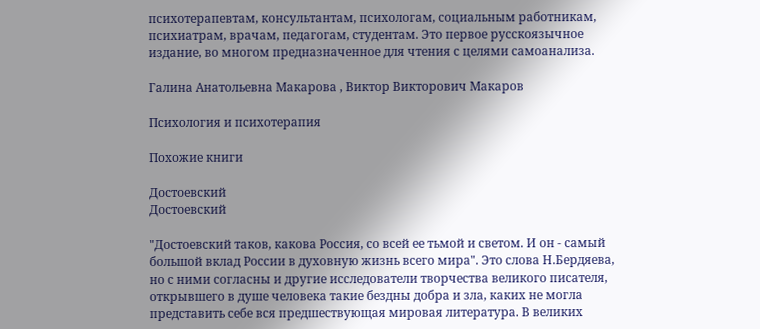психотерапевтам, консультантам, психологам, социальным работникам, психиатрам, врачам, педагогам, студентам. Это первое русскоязычное издание, во многом предназначенное для чтения с целями самоанализа.

Галина Анатольевна Макарова , Виктор Викторович Макаров

Психология и психотерапия

Похожие книги

Достоевский
Достоевский

"Достоевский таков, какова Россия, со всей ее тьмой и светом. И он - самый большой вклад России в духовную жизнь всего мира". Это слова Н.Бердяева, но с ними согласны и другие исследователи творчества великого писателя, открывшего в душе человека такие бездны добра и зла, каких не могла представить себе вся предшествующая мировая литература. В великих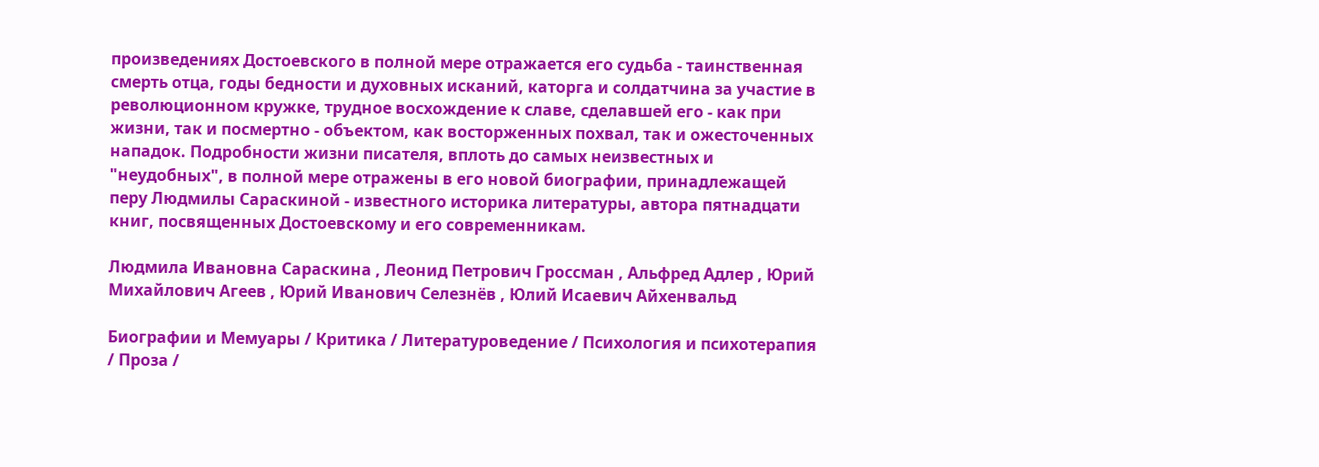произведениях Достоевского в полной мере отражается его судьба - таинственная смерть отца, годы бедности и духовных исканий, каторга и солдатчина за участие в революционном кружке, трудное восхождение к славе, сделавшей его - как при жизни, так и посмертно - объектом, как восторженных похвал, так и ожесточенных нападок. Подробности жизни писателя, вплоть до самых неизвестных и "неудобных", в полной мере отражены в его новой биографии, принадлежащей перу Людмилы Сараскиной - известного историка литературы, автора пятнадцати книг, посвященных Достоевскому и его современникам.

Людмила Ивановна Сараскина , Леонид Петрович Гроссман , Альфред Адлер , Юрий Михайлович Агеев , Юрий Иванович Селезнёв , Юлий Исаевич Айхенвальд

Биографии и Мемуары / Критика / Литературоведение / Психология и психотерапия / Проза /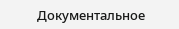Документальное